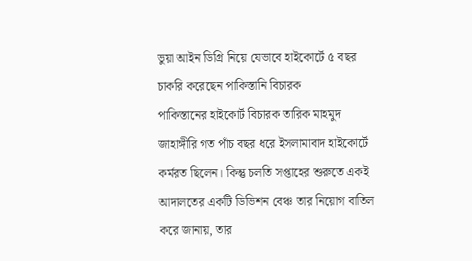ভুয়া আইন ডিগ্রি নিয়ে যেভাবে হাইকোর্টে ৫ বছর চাকরি করেছেন পাকিস্তানি বিচারক
পাকিস্তানের হাইকোর্ট বিচারক তারিক মাহমুদ জাহাঙ্গীরি গত পাঁচ বছর ধরে ইসলামাবাদ হাইকোর্টে কর্মরত ছিলেন। কিন্তু চলতি সপ্তাহের শুরুতে একই আদালতের একটি ডিভিশন বেঞ্চ তার নিয়োগ বাতিল করে জানায়, তার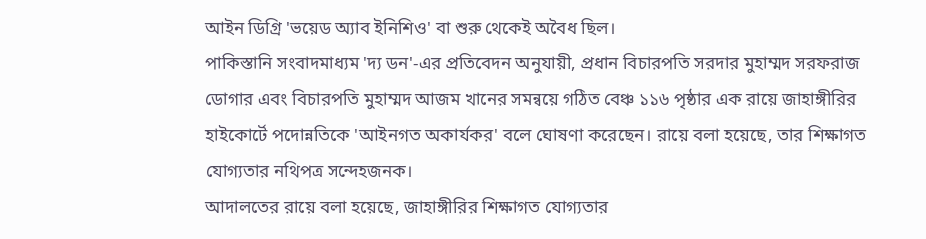আইন ডিগ্রি 'ভয়েড অ্যাব ইনিশিও' বা শুরু থেকেই অবৈধ ছিল।
পাকিস্তানি সংবাদমাধ্যম 'দ্য ডন'-এর প্রতিবেদন অনুযায়ী, প্রধান বিচারপতি সরদার মুহাম্মদ সরফরাজ ডোগার এবং বিচারপতি মুহাম্মদ আজম খানের সমন্বয়ে গঠিত বেঞ্চ ১১৬ পৃষ্ঠার এক রায়ে জাহাঙ্গীরির হাইকোর্টে পদোন্নতিকে 'আইনগত অকার্যকর' বলে ঘোষণা করেছেন। রায়ে বলা হয়েছে, তার শিক্ষাগত যোগ্যতার নথিপত্র সন্দেহজনক।
আদালতের রায়ে বলা হয়েছে, জাহাঙ্গীরির শিক্ষাগত যোগ্যতার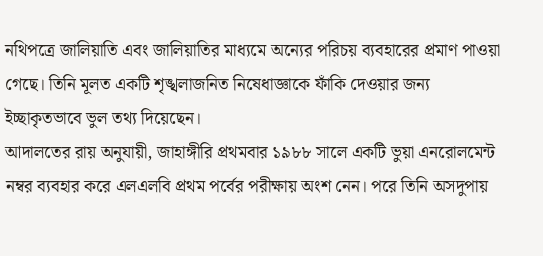নথিপত্রে জালিয়াতি এবং জালিয়াতির মাধ্যমে অন্যের পরিচয় ব্যবহারের প্রমাণ পাওয়া গেছে। তিনি মূলত একটি শৃঙ্খলাজনিত নিষেধাজ্ঞাকে ফাঁকি দেওয়ার জন্য ইচ্ছাকৃতভাবে ভুল তথ্য দিয়েছেন।
আদালতের রায় অনুযায়ী, জাহাঙ্গীরি প্রথমবার ১৯৮৮ সালে একটি ভুয়া এনরোলমেন্ট নম্বর ব্যবহার করে এলএলবি প্রথম পর্বের পরীক্ষায় অংশ নেন। পরে তিনি অসদুপায়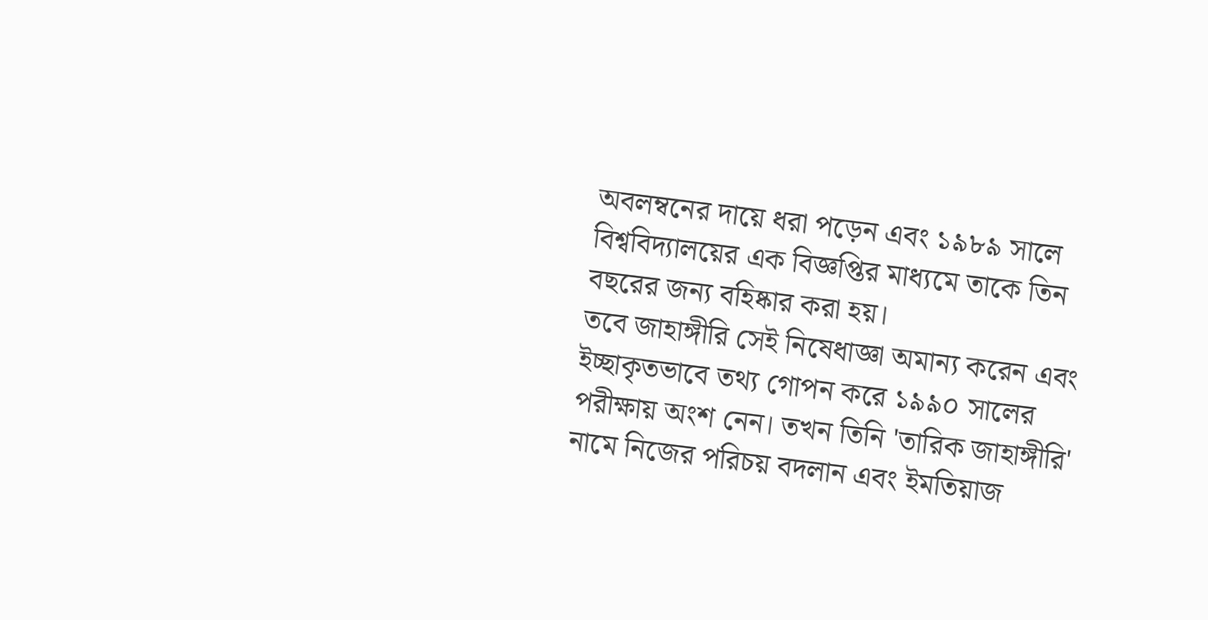অবলম্বনের দায়ে ধরা পড়েন এবং ১৯৮৯ সালে বিশ্ববিদ্যালয়ের এক বিজ্ঞপ্তির মাধ্যমে তাকে তিন বছরের জন্য বহিষ্কার করা হয়।
তবে জাহাঙ্গীরি সেই নিষেধাজ্ঞা অমান্য করেন এবং ইচ্ছাকৃতভাবে তথ্য গোপন করে ১৯৯০ সালের পরীক্ষায় অংশ নেন। তখন তিনি 'তারিক জাহাঙ্গীরি' নামে নিজের পরিচয় বদলান এবং ইমতিয়াজ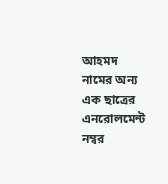আহমদ নামের অন্য এক ছাত্রের এনরোলমেন্ট নম্বর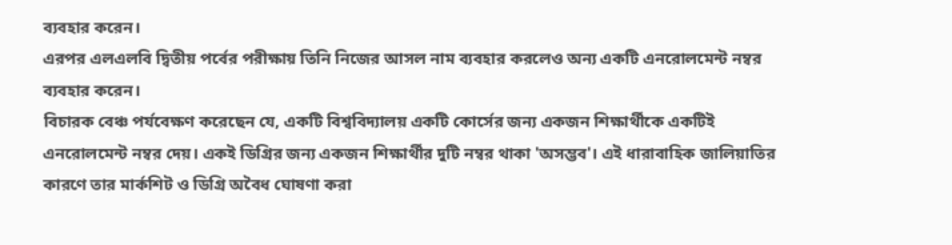ব্যবহার করেন।
এরপর এলএলবি দ্বিতীয় পর্বের পরীক্ষায় তিনি নিজের আসল নাম ব্যবহার করলেও অন্য একটি এনরোলমেন্ট নম্বর ব্যবহার করেন।
বিচারক বেঞ্চ পর্যবেক্ষণ করেছেন যে, একটি বিশ্ববিদ্যালয় একটি কোর্সের জন্য একজন শিক্ষার্থীকে একটিই এনরোলমেন্ট নম্বর দেয়। একই ডিগ্রির জন্য একজন শিক্ষার্থীর দুটি নম্বর থাকা 'অসম্ভব'। এই ধারাবাহিক জালিয়াতির কারণে তার মার্কশিট ও ডিগ্রি অবৈধ ঘোষণা করা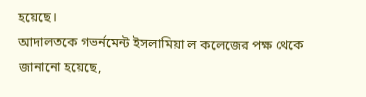হয়েছে।
আদালতকে গভর্নমেন্ট ইসলামিয়া ল কলেজের পক্ষ থেকে জানানো হয়েছে,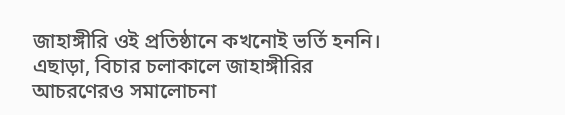জাহাঙ্গীরি ওই প্রতিষ্ঠানে কখনোই ভর্তি হননি।
এছাড়া, বিচার চলাকালে জাহাঙ্গীরির আচরণেরও সমালোচনা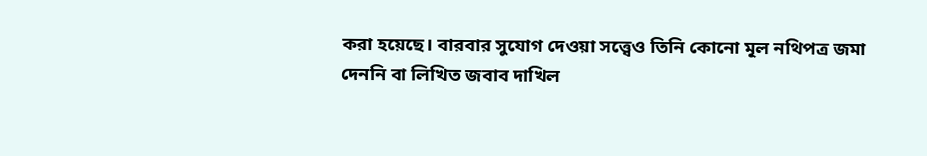করা হয়েছে। বারবার সুযোগ দেওয়া সত্ত্বেও তিনি কোনো মূল নথিপত্র জমা দেননি বা লিখিত জবাব দাখিল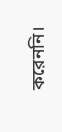করেননি।